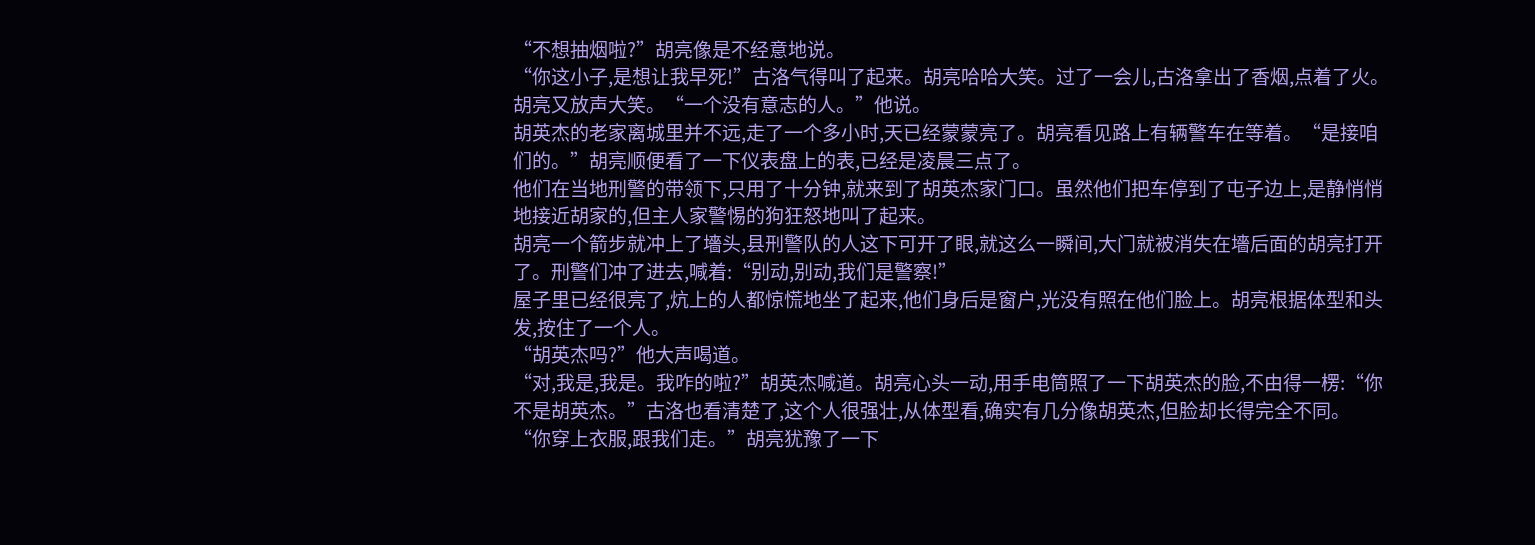“不想抽烟啦?”胡亮像是不经意地说。
“你这小子,是想让我早死!”古洛气得叫了起来。胡亮哈哈大笑。过了一会儿,古洛拿出了香烟,点着了火。胡亮又放声大笑。“一个没有意志的人。”他说。
胡英杰的老家离城里并不远,走了一个多小时,天已经蒙蒙亮了。胡亮看见路上有辆警车在等着。“是接咱们的。”胡亮顺便看了一下仪表盘上的表,已经是凌晨三点了。
他们在当地刑警的带领下,只用了十分钟,就来到了胡英杰家门口。虽然他们把车停到了屯子边上,是静悄悄地接近胡家的,但主人家警惕的狗狂怒地叫了起来。
胡亮一个箭步就冲上了墻头,县刑警队的人这下可开了眼,就这么一瞬间,大门就被消失在墻后面的胡亮打开了。刑警们冲了进去,喊着:“别动,别动,我们是警察!”
屋子里已经很亮了,炕上的人都惊慌地坐了起来,他们身后是窗户,光没有照在他们脸上。胡亮根据体型和头发,按住了一个人。
“胡英杰吗?”他大声喝道。
“对,我是,我是。我咋的啦?”胡英杰喊道。胡亮心头一动,用手电筒照了一下胡英杰的脸,不由得一楞:“你不是胡英杰。”古洛也看清楚了,这个人很强壮,从体型看,确实有几分像胡英杰,但脸却长得完全不同。
“你穿上衣服,跟我们走。”胡亮犹豫了一下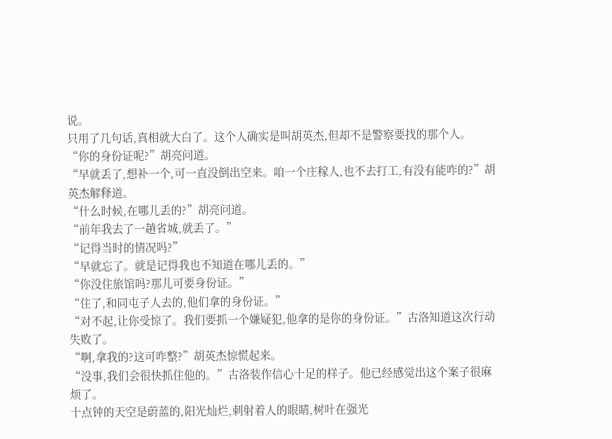说。
只用了几句话,真相就大白了。这个人确实是叫胡英杰,但却不是警察要找的那个人。
“你的身份证呢?”胡亮问道。
“早就丢了,想补一个,可一直没倒出空来。咱一个庄稼人,也不去打工,有没有能咋的?”胡英杰解释道。
“什么时候,在哪儿丢的?”胡亮问道。
“前年我去了一趟省城,就丢了。”
“记得当时的情况吗?”
“早就忘了。就是记得我也不知道在哪儿丢的。”
“你没住旅馆吗?那儿可要身份证。”
“住了,和同屯子人去的,他们拿的身份证。”
“对不起,让你受惊了。我们要抓一个嫌疑犯,他拿的是你的身份证。”古洛知道这次行动失败了。
“啊,拿我的?这可咋整?”胡英杰惊慌起来。
“没事,我们会很快抓住他的。”古洛装作信心十足的样子。他已经感觉出这个案子很麻烦了。
十点钟的天空是蔚蓝的,阳光灿烂,刺射着人的眼睛,树叶在强光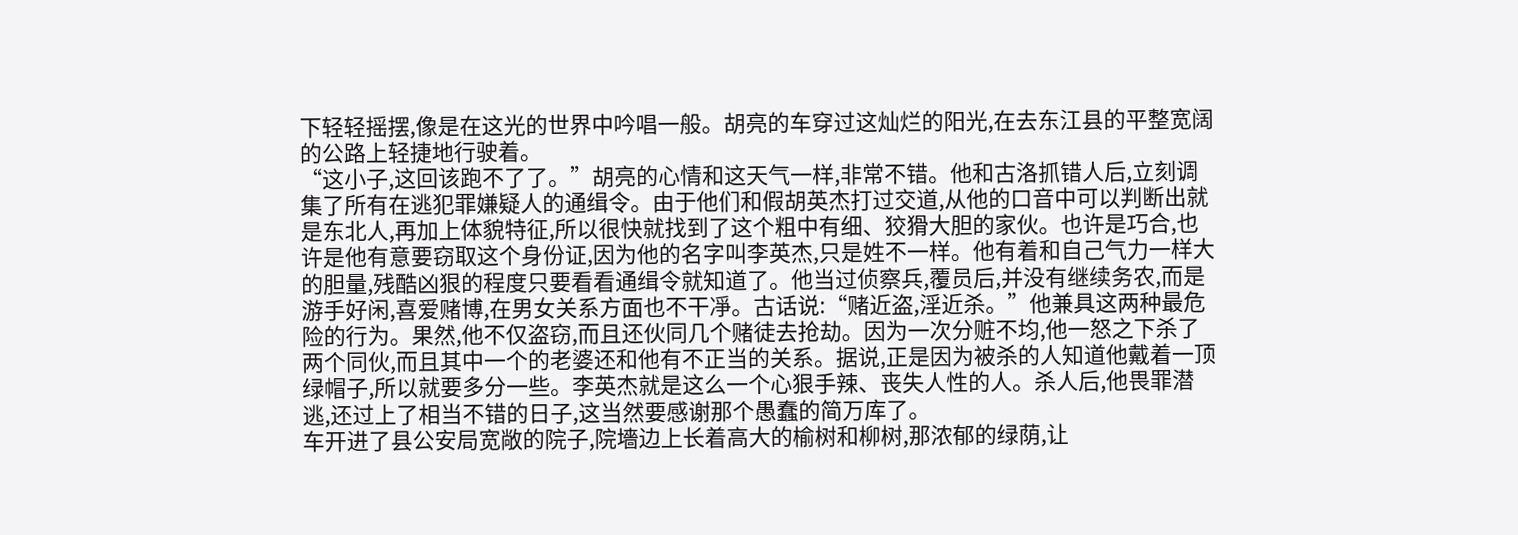下轻轻摇摆,像是在这光的世界中吟唱一般。胡亮的车穿过这灿烂的阳光,在去东江县的平整宽阔的公路上轻捷地行驶着。
“这小子,这回该跑不了了。”胡亮的心情和这天气一样,非常不错。他和古洛抓错人后,立刻调集了所有在逃犯罪嫌疑人的通缉令。由于他们和假胡英杰打过交道,从他的口音中可以判断出就是东北人,再加上体貌特征,所以很快就找到了这个粗中有细、狡猾大胆的家伙。也许是巧合,也许是他有意要窃取这个身份证,因为他的名字叫李英杰,只是姓不一样。他有着和自己气力一样大的胆量,残酷凶狠的程度只要看看通缉令就知道了。他当过侦察兵,覆员后,并没有继续务农,而是游手好闲,喜爱赌博,在男女关系方面也不干凈。古话说:“赌近盗,淫近杀。”他兼具这两种最危险的行为。果然,他不仅盗窃,而且还伙同几个赌徒去抢劫。因为一次分赃不均,他一怒之下杀了两个同伙,而且其中一个的老婆还和他有不正当的关系。据说,正是因为被杀的人知道他戴着一顶绿帽子,所以就要多分一些。李英杰就是这么一个心狠手辣、丧失人性的人。杀人后,他畏罪潜逃,还过上了相当不错的日子,这当然要感谢那个愚蠢的简万库了。
车开进了县公安局宽敞的院子,院墻边上长着高大的榆树和柳树,那浓郁的绿荫,让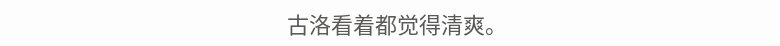古洛看着都觉得清爽。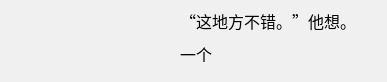“这地方不错。”他想。
一个